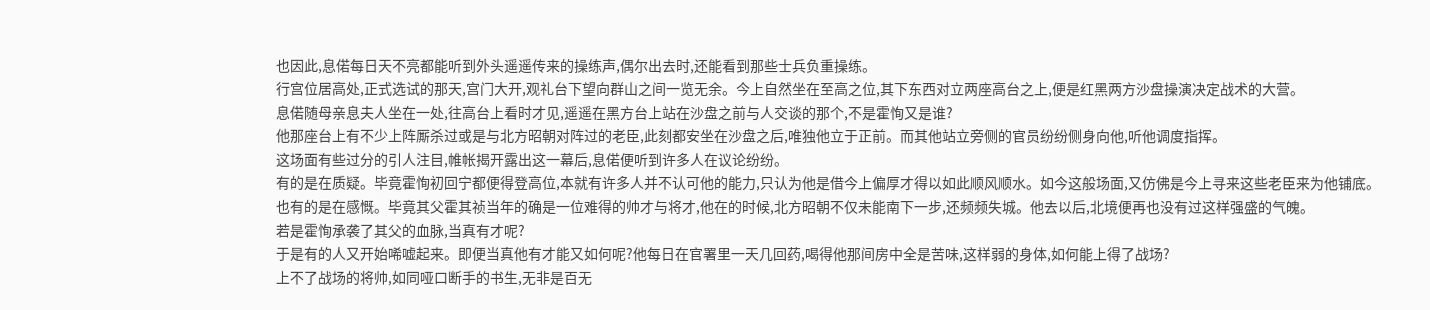也因此,息偌每日天不亮都能听到外头遥遥传来的操练声,偶尔出去时,还能看到那些士兵负重操练。
行宫位居高处,正式选试的那天,宫门大开,观礼台下望向群山之间一览无余。今上自然坐在至高之位,其下东西对立两座高台之上,便是红黑两方沙盘操演决定战术的大营。
息偌随母亲息夫人坐在一处,往高台上看时才见,遥遥在黑方台上站在沙盘之前与人交谈的那个,不是霍恂又是谁?
他那座台上有不少上阵厮杀过或是与北方昭朝对阵过的老臣,此刻都安坐在沙盘之后,唯独他立于正前。而其他站立旁侧的官员纷纷侧身向他,听他调度指挥。
这场面有些过分的引人注目,帷帐揭开露出这一幕后,息偌便听到许多人在议论纷纷。
有的是在质疑。毕竟霍恂初回宁都便得登高位,本就有许多人并不认可他的能力,只认为他是借今上偏厚才得以如此顺风顺水。如今这般场面,又仿佛是今上寻来这些老臣来为他铺底。
也有的是在感慨。毕竟其父霍其祯当年的确是一位难得的帅才与将才,他在的时候,北方昭朝不仅未能南下一步,还频频失城。他去以后,北境便再也没有过这样强盛的气魄。
若是霍恂承袭了其父的血脉,当真有才呢?
于是有的人又开始唏嘘起来。即便当真他有才能又如何呢?他每日在官署里一天几回药,喝得他那间房中全是苦味,这样弱的身体,如何能上得了战场?
上不了战场的将帅,如同哑口断手的书生,无非是百无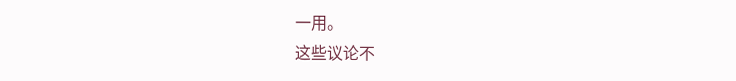一用。
这些议论不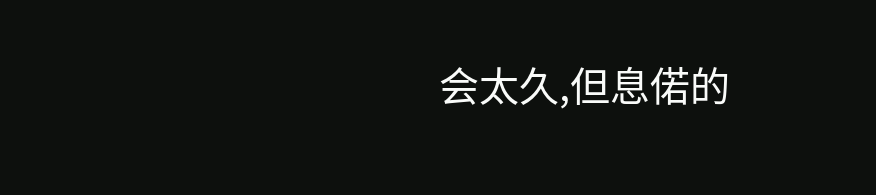会太久,但息偌的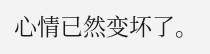心情已然变坏了。